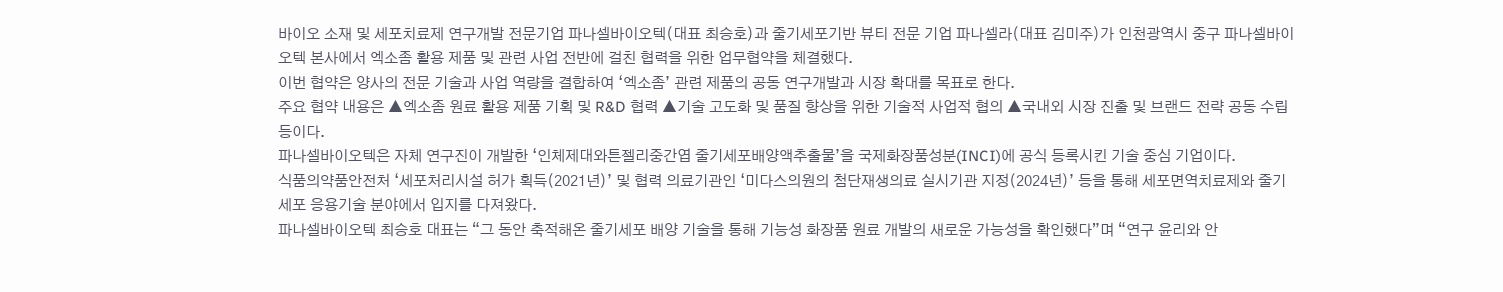바이오 소재 및 세포치료제 연구개발 전문기업 파나셀바이오텍(대표 최승호)과 줄기세포기반 뷰티 전문 기업 파나셀라(대표 김미주)가 인천광역시 중구 파나셀바이오텍 본사에서 엑소좀 활용 제품 및 관련 사업 전반에 걸친 협력을 위한 업무협약을 체결했다.
이번 협약은 양사의 전문 기술과 사업 역량을 결합하여 ‘엑소좀’ 관련 제품의 공동 연구개발과 시장 확대를 목표로 한다.
주요 협약 내용은 ▲엑소좀 원료 활용 제품 기획 및 R&D 협력 ▲기술 고도화 및 품질 향상을 위한 기술적 사업적 협의 ▲국내외 시장 진출 및 브랜드 전략 공동 수립 등이다.
파나셀바이오텍은 자체 연구진이 개발한 ‘인체제대와튼젤리중간엽 줄기세포배양액추출물’을 국제화장품성분(INCI)에 공식 등록시킨 기술 중심 기업이다.
식품의약품안전처 ‘세포처리시설 허가 획득(2021년)’ 및 협력 의료기관인 ‘미다스의원의 첨단재생의료 실시기관 지정(2024년)’ 등을 통해 세포면역치료제와 줄기세포 응용기술 분야에서 입지를 다져왔다.
파나셀바이오텍 최승호 대표는 “그 동안 축적해온 줄기세포 배양 기술을 통해 기능성 화장품 원료 개발의 새로운 가능성을 확인했다”며 “연구 윤리와 안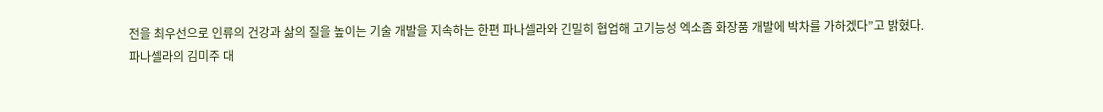전을 최우선으로 인류의 건강과 삶의 질을 높이는 기술 개발을 지속하는 한편 파나셀라와 긴밀히 협업해 고기능성 엑소좀 화장품 개발에 박차를 가하겠다”고 밝혔다.
파나셀라의 김미주 대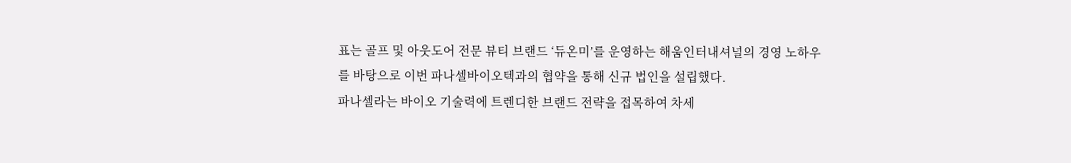표는 골프 및 아웃도어 전문 뷰티 브랜드 ‘듀온미’를 운영하는 해움인터내셔널의 경영 노하우를 바탕으로 이번 파나셀바이오텍과의 협약을 통해 신규 법인을 설립했다.
파나셀라는 바이오 기술력에 트렌디한 브랜드 전략을 접목하여 차세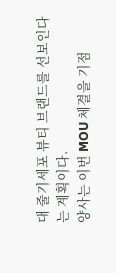대 줄기세포 뷰티 브랜드를 선보인다는 계획이다.
양사는 이번 MOU 체결을 기점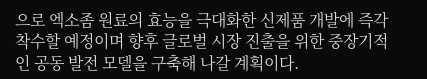으로 엑소좀 원료의 효능을 극대화한 신제품 개발에 즉각 착수할 예정이며 향후 글로벌 시장 진출을 위한 중장기적인 공동 발전 모델을 구축해 나갈 계획이다.